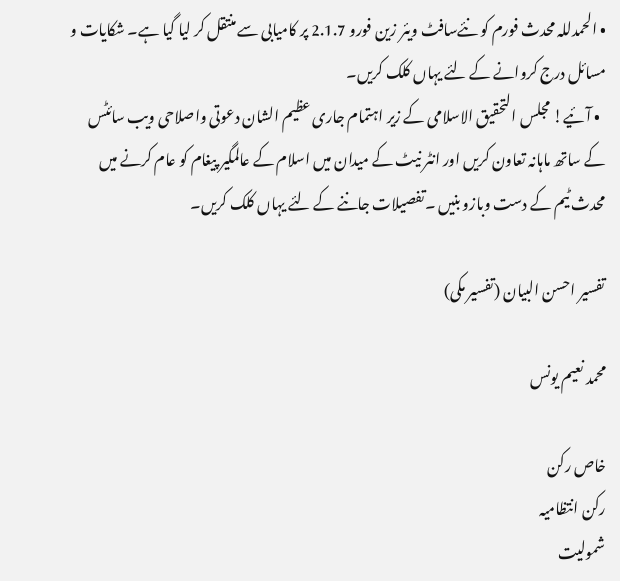• الحمدللہ محدث فورم کو نئےسافٹ ویئر زین فورو 2.1.7 پر کامیابی سے منتقل کر لیا گیا ہے۔ شکایات و مسائل درج کروانے کے لئے یہاں کلک کریں۔
  • آئیے! مجلس التحقیق الاسلامی کے زیر اہتمام جاری عظیم الشان دعوتی واصلاحی ویب سائٹس کے ساتھ ماہانہ تعاون کریں اور انٹر نیٹ کے میدان میں اسلام کے عالمگیر پیغام کو عام کرنے میں محدث ٹیم کے دست وبازو بنیں ۔تفصیلات جاننے کے لئے یہاں کلک کریں۔

تفسیر احسن البیان (تفسیر مکی)

محمد نعیم یونس

خاص رکن
رکن انتظامیہ
شمولیت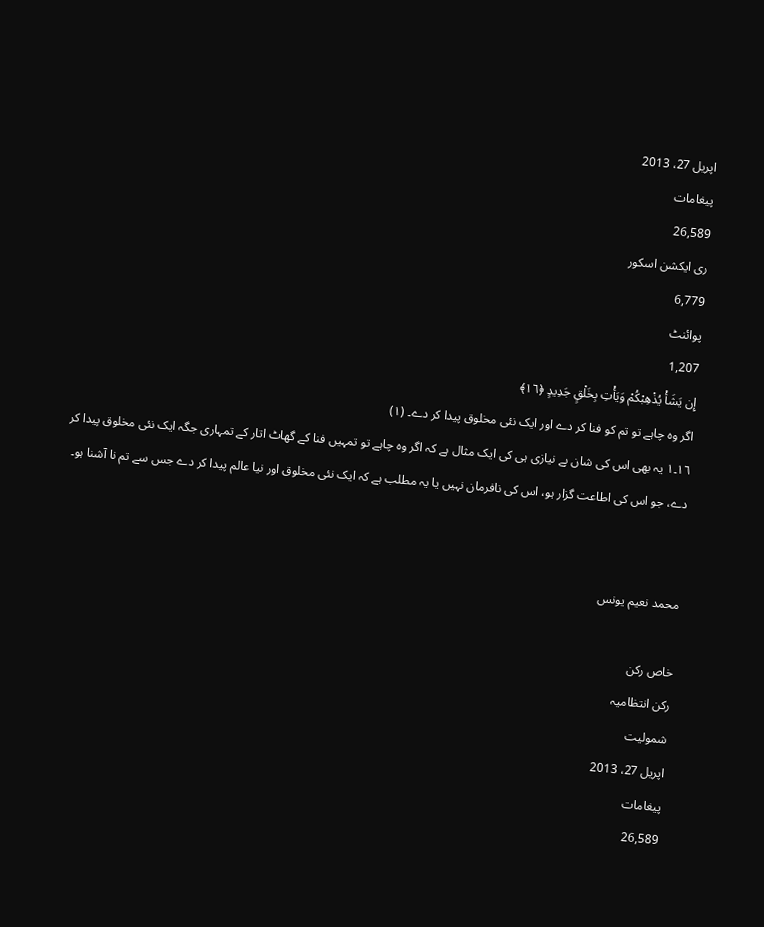اپریل 27، 2013
پیغامات
26,589
ری ایکشن اسکور
6,779
پوائنٹ
1,207
إِن يَشَأْ يُذْهِبْكُمْ وَيَأْتِ بِخَلْقٍ جَدِيدٍ ﴿١٦﴾
اگر وہ چاہے تو تم کو فنا کر دے اور ایک نئی مخلوق پیدا کر دے۔ (١)
١٦۔١ یہ بھی اس کی شان بے نیازی ہی کی ایک مثال ہے کہ اگر وہ چاہے تو تمہیں فنا کے گھاٹ اتار کے تمہاری جگہ ایک نئی مخلوق پیدا کر دے، جو اس کی اطاعت گزار ہو، اس کی نافرمان نہیں یا یہ مطلب ہے کہ ایک نئی مخلوق اور نیا عالم پیدا کر دے جس سے تم نا آشنا ہو۔


محمد نعیم یونس

خاص رکن
رکن انتظامیہ
شمولیت
اپریل 27، 2013
پیغامات
26,589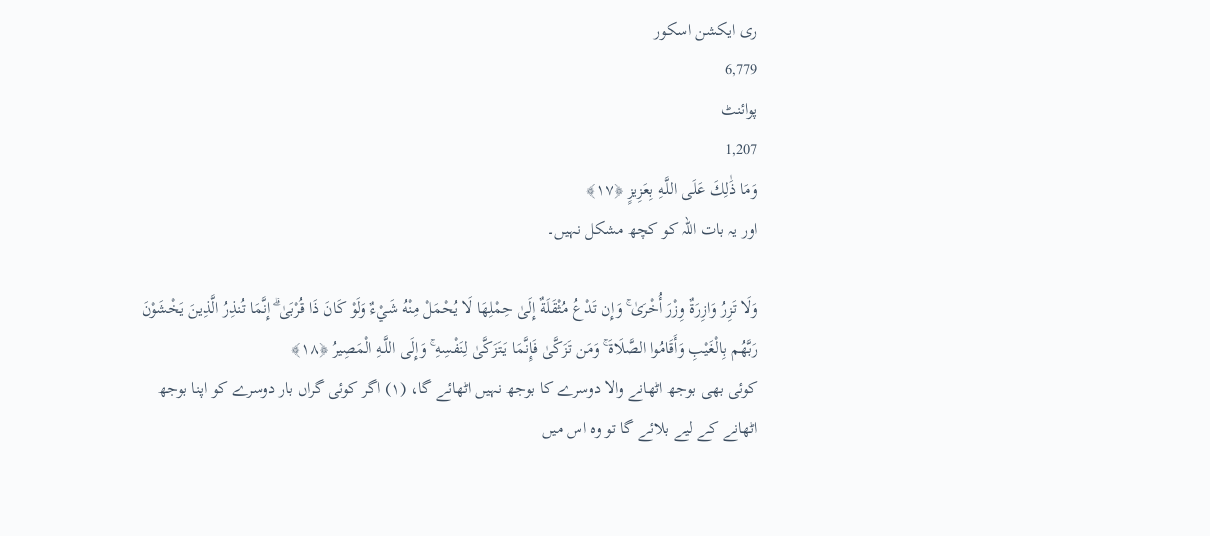ری ایکشن اسکور
6,779
پوائنٹ
1,207
وَمَا ذَٰلِكَ عَلَى اللَّـهِ بِعَزِيزٍ ﴿١٧﴾
اور یہ بات اللہ کو کچھ مشکل نہیں۔

وَلَا تَزِرُ‌ وَازِرَ‌ةٌ وِزْرَ‌ أُخْرَ‌ىٰ ۚ وَإِن تَدْعُ مُثْقَلَةٌ إِلَىٰ حِمْلِهَا لَا يُحْمَلْ مِنْهُ شَيْءٌ وَلَوْ كَانَ ذَا قُرْ‌بَىٰ ۗ إِنَّمَا تُنذِرُ‌ الَّذِينَ يَخْشَوْنَ رَ‌بَّهُم بِالْغَيْبِ وَأَقَامُوا الصَّلَاةَ ۚ وَمَن تَزَكَّىٰ فَإِنَّمَا يَتَزَكَّىٰ لِنَفْسِهِ ۚ وَإِلَى اللَّـهِ الْمَصِيرُ‌ ﴿١٨﴾
کوئی بھی بوجھ اٹھانے والا دوسرے کا بوجھ نہیں اٹھائے گا، (١) اگر کوئی گراں بار دوسرے کو اپنا بوجھ اٹھانے کے لیے بلائے گا تو وہ اس میں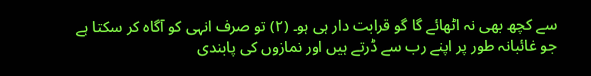سے کچھ بھی نہ اٹھائے گا گو قرابت دار ہی ہو۔ (۲) تو صرف انہی کو آگاہ کر سکتا ہے جو غائبانہ طور پر اپنے رب سے ڈرتے ہیں اور نمازوں کی پابندی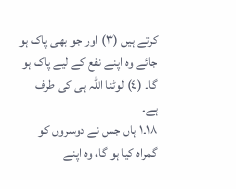کرتے ہیں (۳) اور جو بھی پاک ہو جائے وہ اپنے نفع کے لیے پاک ہو گا۔ (٤) لوٹنا اللہ ہی کی طرف ہے۔
١٨۔١ ہاں جس نے دوسروں کو گمراہ کیا ہو گا، وہ اپنے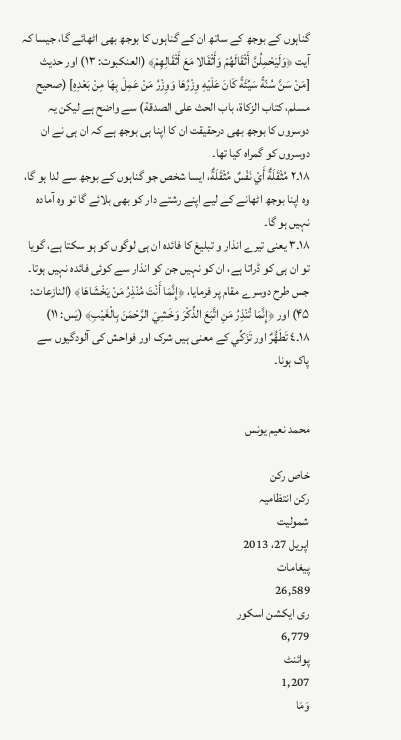گناہوں کے بوجھ کے ساتھ ان کے گناہوں کا بوجھ بھی اٹھائے گا، جیسا کہ آیت ﴿وَلَيَحْمِلُنَّ أَثْقَالَهُمْ وَأَثْقَالا مَعَ أَثْقَالِهِمْ﴾ (العنكبوت: ۱۳) اور حدیث [مَنْ سَنَّ سُنّةً سَيِّئَةً كَانَ عَلَيْهِ وِزْرُهَا وَوِزْرُ مَنْ عَمِلَ بِهَا مِنْ بَعْدِهِ] (صحيح مسلم، كتاب الزكاة، باب الحث على الصدقة) سے واضح ہے لیکن یہ دوسروں کا بوجھ بھی درحقیقت ان کا اپنا ہی بوجھ ہے کہ ان ہی نے ان دوسروں کو گمراہ کیا تھا۔
١٨۔٢ مُثْقَلَةٌ أَيْ نَفْسٌ مُثْقَلَةٌ، ایسا شخص جو گناہوں کے بوجھ سے لدا ہو گا، وہ اپنا بوجھ اٹھانے کے لیے اپنے رشتے دار کو بھی بلائے گا تو وہ آمادہ نہیں ہو گا۔
۱۸۔۳ یعنی تیرے انذار و تبلیغ کا فائدہ ان ہی لوگوں کو ہو سکتا ہے، گویا تو ان ہی کو ڈراتا ہے، ان کو نہیں جن کو انذار سے کوئی فائدہ نہیں ہوتا۔ جس طرح دوسرے مقام پر فرمایا، ﴿إِنَّمَا أَنْتَ مُنْذِرُ مَنْ يَخْشَاهَا﴾ (النازعات: ۴۵) اور ﴿إِنَّمَا تُنْذِرُ مَنِ اتَّبَعَ الذِّكْرَ وَخَشِيَ الرَّحْمَنَ بِالْغَيْبِ﴾ (يٰس: ۱۱)
۱۸۔٤ تَطَهُّرٌ اور تَزَكِّي کے معنی ہیں شرک اور فواحش کی آلودگیوں سے پاک ہونا۔


محمد نعیم یونس

خاص رکن
رکن انتظامیہ
شمولیت
اپریل 27، 2013
پیغامات
26,589
ری ایکشن اسکور
6,779
پوائنٹ
1,207
وَمَا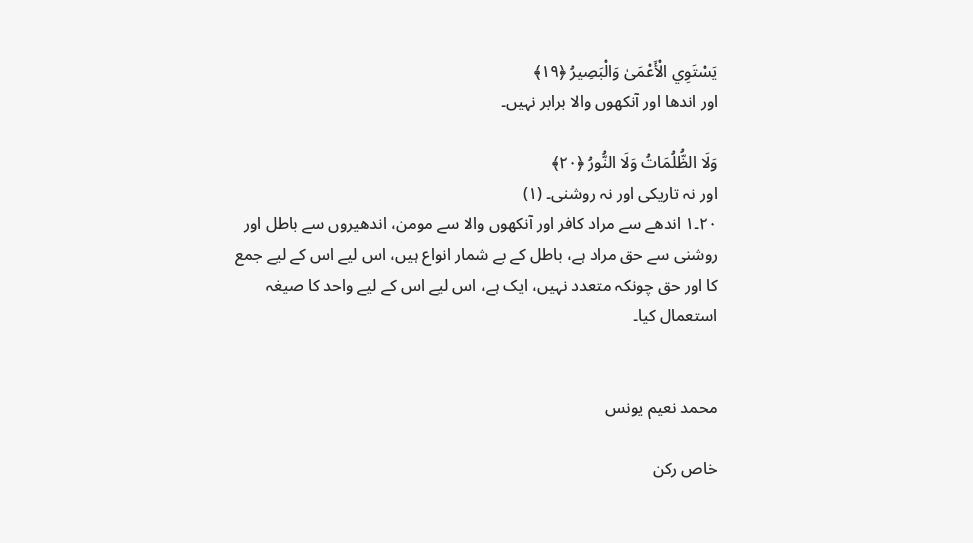يَسْتَوِي الْأَعْمَىٰ وَالْبَصِيرُ‌ ﴿١٩﴾
اور اندھا اور آنکھوں والا برابر نہیں۔

وَلَا الظُّلُمَاتُ وَلَا النُّورُ‌ ﴿٢٠﴾
اور نہ تاریکی اور نہ روشنی۔ (١)
٢٠۔١ اندھے سے مراد کافر اور آنکھوں والا سے مومن، اندھیروں سے باطل اور روشنی سے حق مراد ہے، باطل کے بے شمار انواع ہیں، اس لیے اس کے لیے جمع کا اور حق چونکہ متعدد نہیں، ایک ہے، اس لیے اس کے لیے واحد کا صیغہ استعمال کیا۔


محمد نعیم یونس

خاص رکن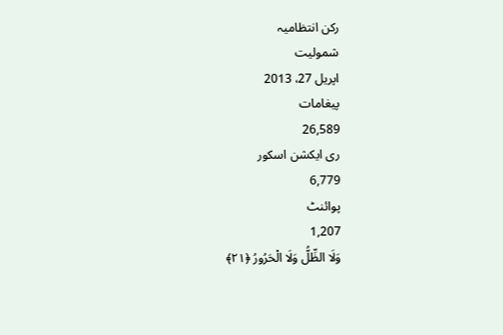رکن انتظامیہ
شمولیت
اپریل 27، 2013
پیغامات
26,589
ری ایکشن اسکور
6,779
پوائنٹ
1,207
وَلَا الظِّلُّ وَلَا الْحَرُ‌ورُ‌ ﴿٢١﴾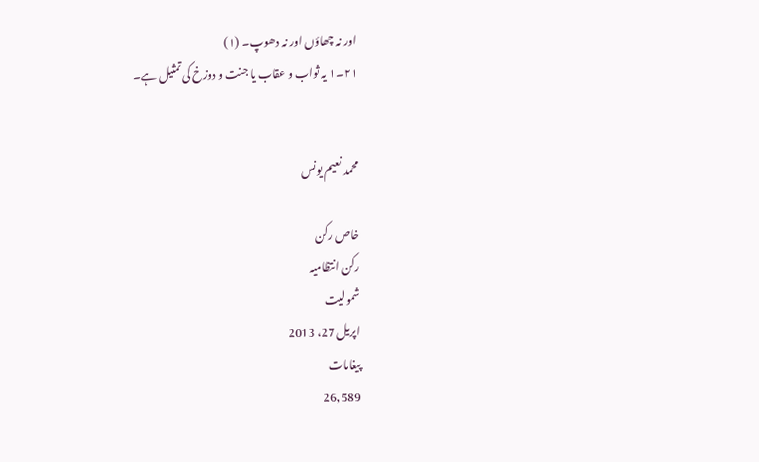اور نہ چھاؤں اور نہ دھوپ۔ (١)
٢١۔١ یہ ثواب و عقاب یا جنت و دوزخ کی تمثیل ہے۔


محمد نعیم یونس

خاص رکن
رکن انتظامیہ
شمولیت
اپریل 27، 2013
پیغامات
26,589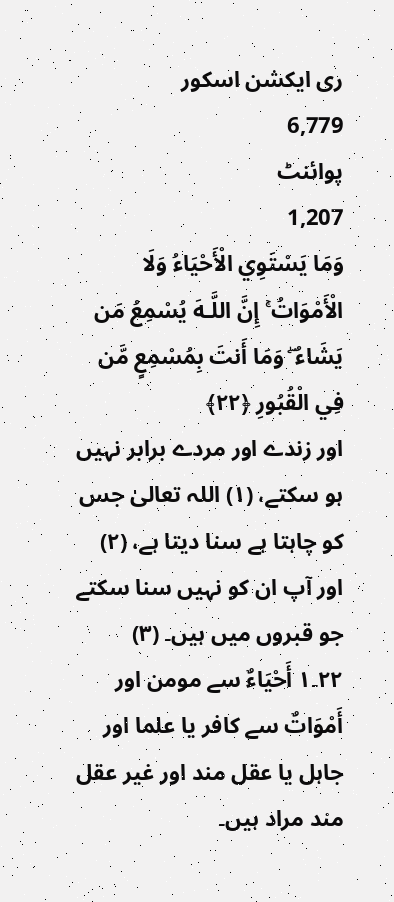ری ایکشن اسکور
6,779
پوائنٹ
1,207
وَمَا يَسْتَوِي الْأَحْيَاءُ وَلَا الْأَمْوَاتُ ۚ إِنَّ اللَّـهَ يُسْمِعُ مَن يَشَاءُ ۖ وَمَا أَنتَ بِمُسْمِعٍ مَّن فِي الْقُبُورِ‌ ﴿٢٢﴾
اور زندے اور مردے برابر نہیں ہو سکتے، (١) اللہ تعالیٰ جس کو چاہتا ہے سنا دیتا ہے، (٢) اور آپ ان کو نہیں سنا سکتے جو قبروں میں ہیں۔ (۳)
٢٢۔١ أَحْيَاءٌ سے مومن اور أَمْوَاتٌ سے کافر یا علما اور جاہل یا عقل مند اور غیر عقل مند مراد ہیں۔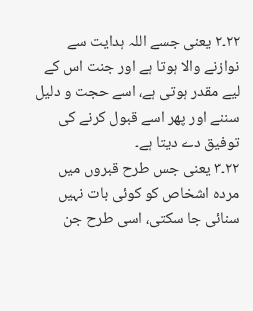٢٢۔٢ یعنی جسے اللہ ہدایت سے نوازنے والا ہوتا ہے اور جنت اس کے لیے مقدر ہوتی ہے، اسے حجت و دلیل سننے اور پھر اسے قبول کرنے کی توفیق دے دیتا ہے۔
۲۲۔۳ یعنی جس طرح قبروں میں مردہ اشخاص کو کوئی بات نہیں سنائی جا سکتی، اسی طرح جن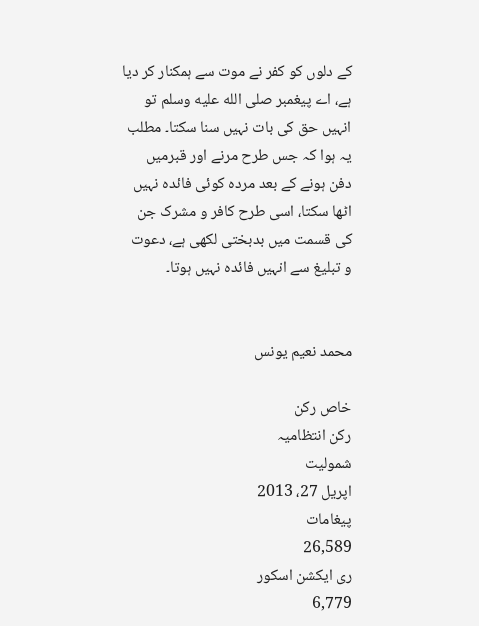کے دلوں کو کفر نے موت سے ہمکنار کر دیا ہے، اے پیغمبر صلى الله عليه وسلم تو انہیں حق کی بات نہیں سنا سکتا۔ مطلب یہ ہوا کہ جس طرح مرنے اور قبرمیں دفن ہونے کے بعد مردہ کوئی فائدہ نہیں اٹھا سکتا، اسی طرح کافر و مشرک جن کی قسمت میں بدبختی لکھی ہے، دعوت و تبلیغ سے انہیں فائدہ نہیں ہوتا۔


محمد نعیم یونس

خاص رکن
رکن انتظامیہ
شمولیت
اپریل 27، 2013
پیغامات
26,589
ری ایکشن اسکور
6,779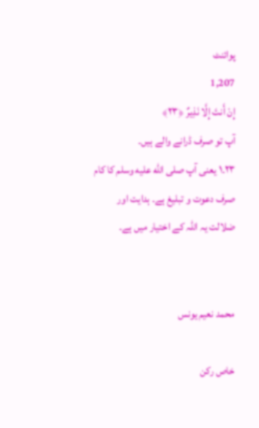پوائنٹ
1,207
إِنْ أَنتَ إِلَّا نَذِيرٌ‌ ﴿٢٣﴾
آپ تو صرف ڈرانے والے ہیں۔
٢٣۔١ یعنی آپ صلى الله عليه وسلم کا کام صرف دعوت و تبلیغ ہے۔ ہدایت اور ضلالت یہ اللہ کے اختیار میں ہے۔


محمد نعیم یونس

خاص رکن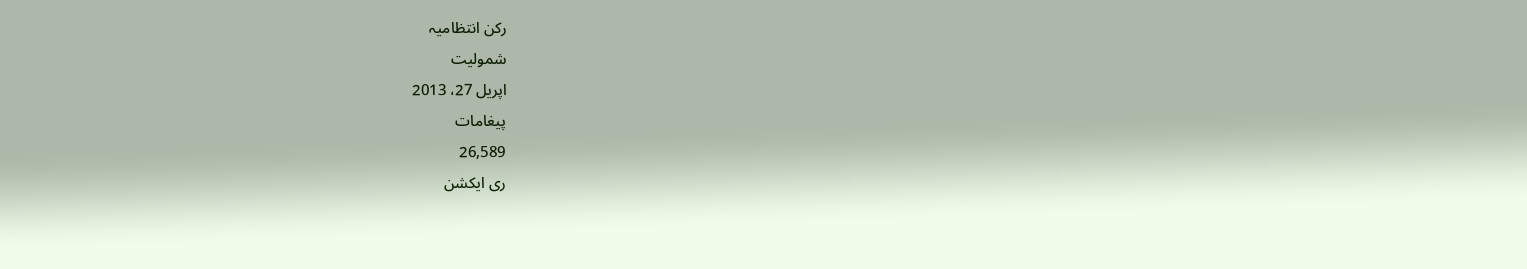رکن انتظامیہ
شمولیت
اپریل 27، 2013
پیغامات
26,589
ری ایکشن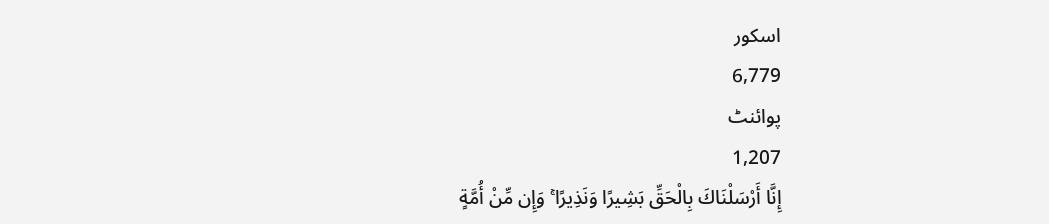اسکور
6,779
پوائنٹ
1,207
إِنَّا أَرْ‌سَلْنَاكَ بِالْحَقِّ بَشِيرً‌ا وَنَذِيرً‌ا ۚ وَإِن مِّنْ أُمَّةٍ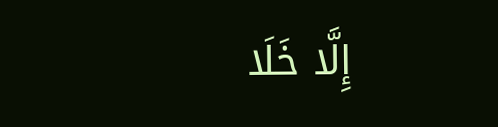إِلَّا خَلَا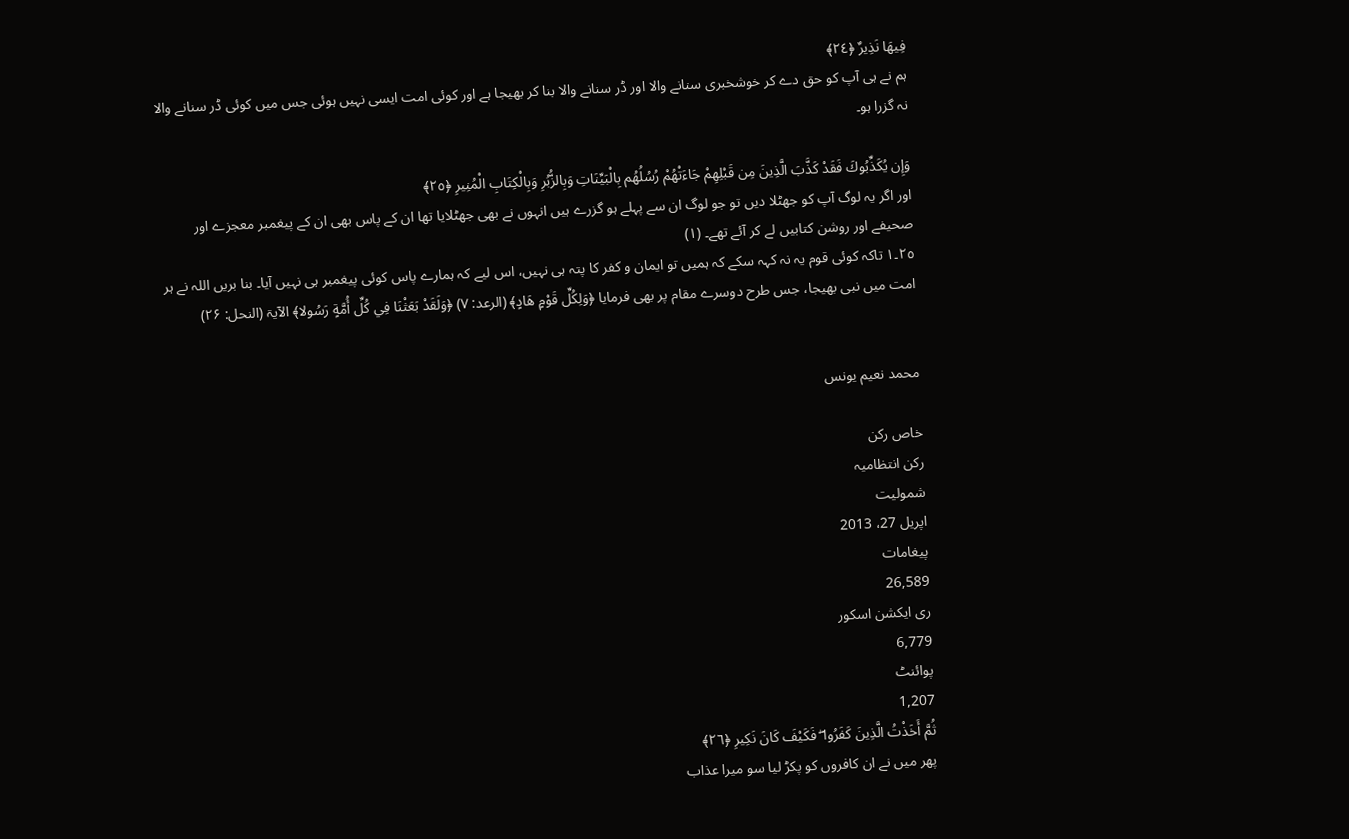فِيهَا نَذِيرٌ‌ ﴿٢٤﴾
ہم نے ہی آپ کو حق دے کر خوشخبری سنانے والا اور ڈر سنانے والا بنا کر بھیجا ہے اور کوئی امت ایسی نہیں ہوئی جس میں کوئی ڈر سنانے والا نہ گزرا ہو۔

وَإِن يُكَذِّبُوكَ فَقَدْ كَذَّبَ الَّذِينَ مِن قَبْلِهِمْ جَاءَتْهُمْ رُ‌سُلُهُم بِالْبَيِّنَاتِ وَبِالزُّبُرِ‌ وَبِالْكِتَابِ الْمُنِيرِ‌ ﴿٢٥﴾
اور اگر یہ لوگ آپ کو جھٹلا دیں تو جو لوگ ان سے پہلے ہو گزرے ہیں انہوں نے بھی جھٹلایا تھا ان کے پاس بھی ان کے پیغمبر معجزے اور صحیفے اور روشن کتابیں لے کر آئے تھے۔ (١)
٢٥۔١ تاکہ کوئی قوم یہ نہ کہہ سکے کہ ہمیں تو ایمان و کفر کا پتہ ہی نہیں، اس لیے کہ ہمارے پاس کوئی پیغمبر ہی نہیں آیا۔ بنا بریں اللہ نے ہر امت میں نبی بھیجا، جس طرح دوسرے مقام پر بھی فرمایا ﴿وَلِكُلِّ قَوْمٍ هَادٍ﴾ (الرعد: ۷) ﴿وَلَقَدْ بَعَثْنَا فِي كُلِّ أُمَّةٍ رَسُولا﴾ الآیۃ (النحل: ۲۶)


محمد نعیم یونس

خاص رکن
رکن انتظامیہ
شمولیت
اپریل 27، 2013
پیغامات
26,589
ری ایکشن اسکور
6,779
پوائنٹ
1,207
ثُمَّ أَخَذْتُ الَّذِينَ كَفَرُ‌وا ۖ فَكَيْفَ كَانَ نَكِيرِ‌ ﴿٢٦﴾
پھر میں نے ان کافروں کو پکڑ لیا سو میرا عذاب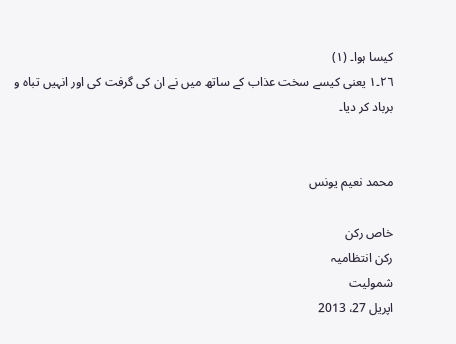کیسا ہوا۔ (١)
٢٦۔١ یعنی کیسے سخت عذاب کے ساتھ میں نے ان کی گرفت کی اور انہیں تباہ و برباد کر دیا۔


محمد نعیم یونس

خاص رکن
رکن انتظامیہ
شمولیت
اپریل 27، 2013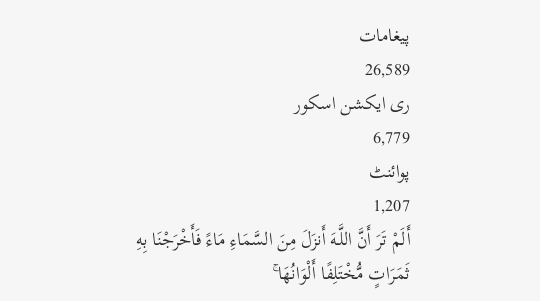پیغامات
26,589
ری ایکشن اسکور
6,779
پوائنٹ
1,207
أَلَمْ تَرَ‌ أَنَّ اللَّـهَ أَنزَلَ مِنَ السَّمَاءِ مَاءً فَأَخْرَ‌جْنَا بِهِ ثَمَرَ‌اتٍ مُّخْتَلِفًا أَلْوَانُهَا ۚ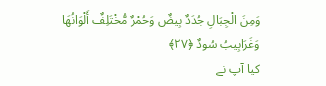وَمِنَ الْجِبَالِ جُدَدٌ بِيضٌ وَحُمْرٌ‌ مُّخْتَلِفٌ أَلْوَانُهَا وَغَرَ‌ابِيبُ سُودٌ ﴿٢٧﴾
کیا آپ نے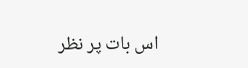اس بات پر نظر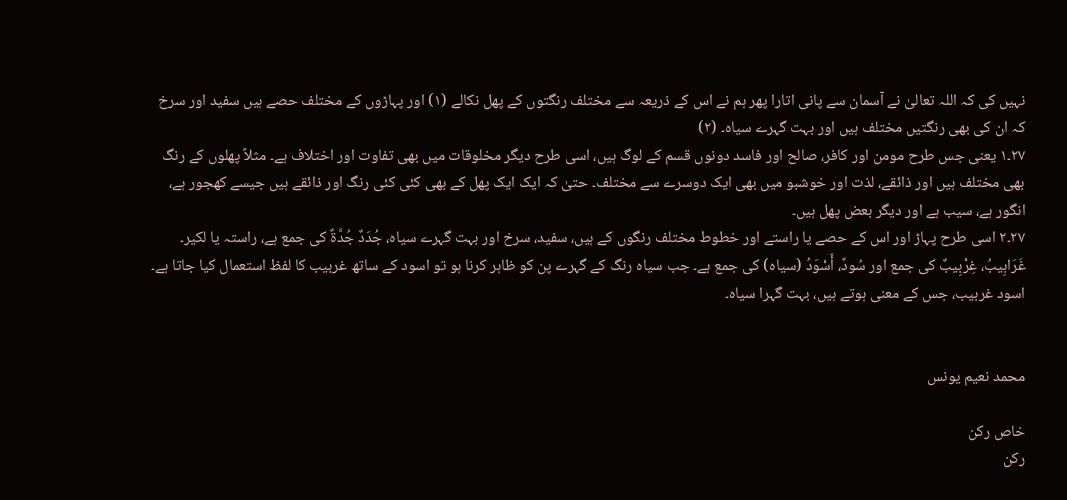نہیں کی کہ اللہ تعالیٰ نے آسمان سے پانی اتارا پھر ہم نے اس کے ذریعہ سے مختلف رنگتوں کے پھل نکالے (۱) اور پہاڑوں کے مختلف حصے ہیں سفید اور سرخ کہ ان کی بھی رنگتیں مختلف ہیں اور بہت گہرے سیاہ۔ (۲)
٢٧۔١ یعنی جس طرح مومن اور کافر، صالح اور فاسد دونوں قسم کے لوگ ہیں، اسی طرح دیگر مخلوقات میں بھی تفاوت اور اختلاف ہے۔ مثلاً پھلوں کے رنگ بھی مختلف ہیں اور ذائقے، لذت اور خوشبو میں بھی ایک دوسرے سے مختلف۔ حتیٰ کہ ایک ایک پھل کے بھی کئی کئی رنگ اور ذائقے ہیں جیسے کھجور ہے، انگور ہے، سیب ہے اور دیگر بعض پھل ہیں۔
٢٧۔٢ اسی طرح پہاڑ اور اس کے حصے یا راستے اور خطوط مختلف رنگوں کے ہیں، سفید، سرخ اور بہت گہرے سیاہ، جُدَدٌ جُدَّةٌ کی جمع ہے، راستہ یا لکیر۔ غَرَابِيبُ، غِرْبِيبٌ کی جمع اور سُودٌ، أَسْوَدُ (سیاہ) کی جمع ہے۔ جب سیاہ رنگ کے گہرے پن کو ظاہر کرنا ہو تو اسود کے ساتھ غربیب کا لفظ استعمال کیا جاتا ہے۔ اسود غربیب، جس کے معنی ہوتے ہیں، بہت گہرا سیاہ۔


محمد نعیم یونس

خاص رکن
رکن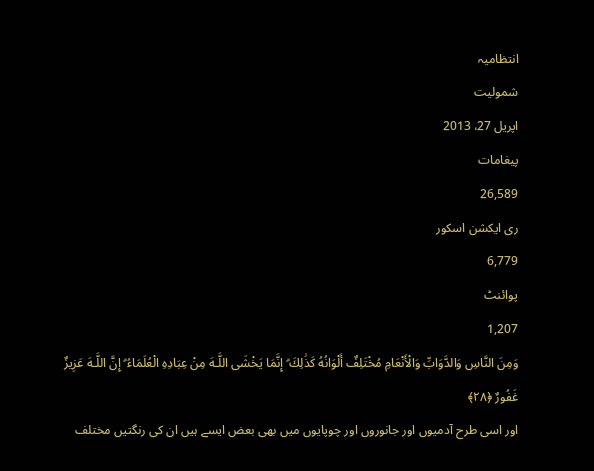انتظامیہ
شمولیت
اپریل 27، 2013
پیغامات
26,589
ری ایکشن اسکور
6,779
پوائنٹ
1,207
وَمِنَ النَّاسِ وَالدَّوَابِّ وَالْأَنْعَامِ مُخْتَلِفٌ أَلْوَانُهُ كَذَٰلِكَ ۗ إِنَّمَا يَخْشَى اللَّـهَ مِنْ عِبَادِهِ الْعُلَمَاءُ ۗ إِنَّ اللَّـهَ عَزِيزٌ غَفُورٌ‌ ﴿٢٨﴾
اور اسی طرح آدمیوں اور جانوروں اور چوپایوں میں بھی بعض ایسے ہیں ان کی رنگتیں مختلف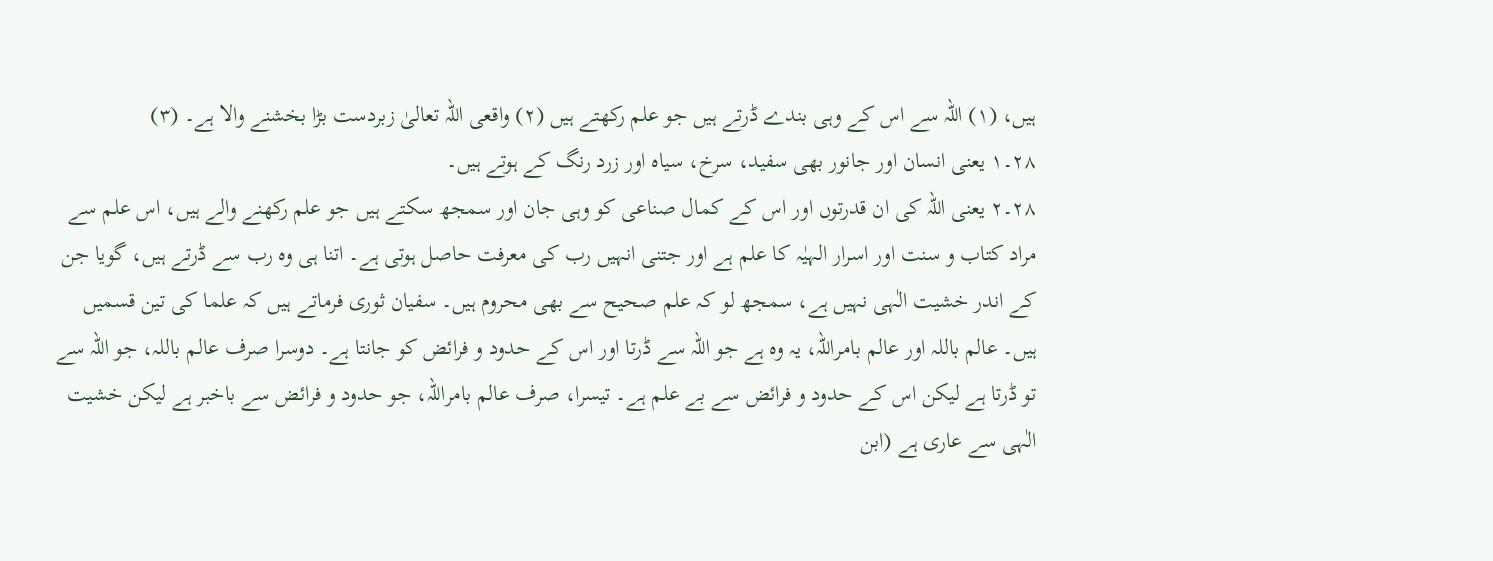ہیں، (١) اللہ سے اس کے وہی بندے ڈرتے ہیں جو علم رکھتے ہیں (۲) واقعی اللہ تعالیٰ زبردست بڑا بخشنے والا ہے۔ (۳)
٢٨۔١ یعنی انسان اور جانور بھی سفید، سرخ، سیاہ اور زرد رنگ کے ہوتے ہیں۔
۲۸۔۲ یعنی اللہ کی ان قدرتوں اور اس کے کمال صناعی کو وہی جان اور سمجھ سکتے ہیں جو علم رکھنے والے ہیں، اس علم سے مراد کتاب و سنت اور اسرار الہیٰہ کا علم ہے اور جتنی انہیں رب کی معرفت حاصل ہوتی ہے۔ اتنا ہی وہ رب سے ڈرتے ہیں، گویا جن کے اندر خشیت الٰہی نہیں ہے، سمجھ لو کہ علم صحیح سے بھی محروم ہیں۔ سفیان ثوری فرماتے ہیں کہ علما کی تین قسمیں ہیں۔ عالم باللہ اور عالم بامراللہ، یہ وہ ہے جو اللہ سے ڈرتا اور اس کے حدود و فرائض کو جانتا ہے۔ دوسرا صرف عالم باللہ، جو اللہ سے تو ڈرتا ہے لیکن اس کے حدود و فرائض سے بے علم ہے۔ تیسرا، صرف عالم بامراللہ، جو حدود و فرائض سے باخبر ہے لیکن خشیت الٰہی سے عاری ہے (ابن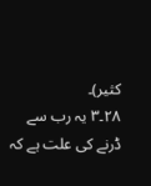کثیر)۔
٢٨۔۳ یہ رب سے ڈرنے کی علت ہے کہ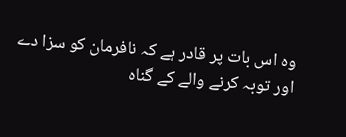وہ اس بات پر قادر ہے کہ نافرمان کو سزا دے اور توبہ کرنے والے کے گناہ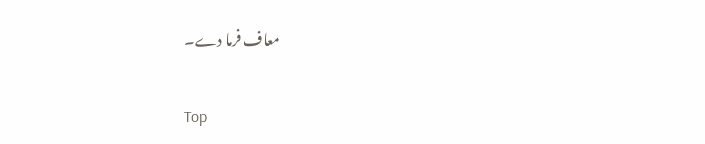معاف فرما دے۔

Top